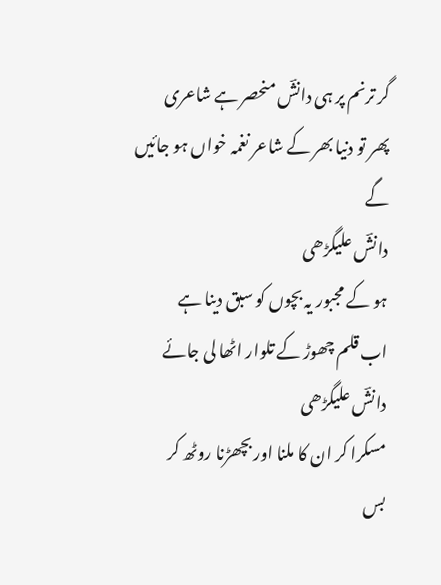گر ترنم پر ہی دانشؔ منحصر ہے شاعری
پھر تو دنیا بھر کے شاعر نغمہ خواں ہو جائیں گے
دانشؔ علیگڑھی
ہو کے مجبور یہ بچوں کو سبق دینا ہے
اب قلم چھوڑ کے تلوار اٹھا لی جائے
دانشؔ علیگڑھی
مسکرا کر ان کا ملنا اور بچھڑنا روٹھ کر
بس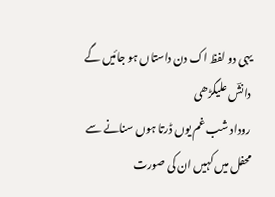یہی دو لفظ اک دن داستاں ہو جائیں گے
دانشؔ علیگڑھی
روداد شب غم یوں ڈرتا ہوں سنانے سے
محفل میں کہیں ان کی صورت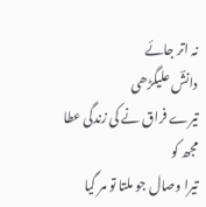نہ اتر جائے
دانشؔ علیگڑھی
تیرے فراق نے کی زندگی عطا مجھ کو
تیرا وصال جو ملتا تو مر گیا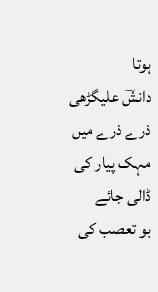ہوتا
دانشؔ علیگڑھی
ذرے ذرے میں مہک پیار کی ڈالی جائے
بو تعصب کی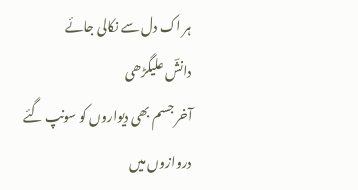ہر اک دل سے نکالی جائے
دانشؔ علیگڑھی
آخر جسم بھی دیواروں کو سونپ گئے
دروازوں میں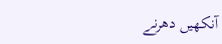آنکھیں دھرنے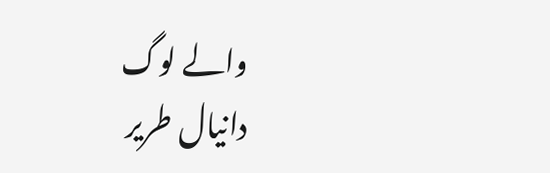والے لوگ
دانیال طریر